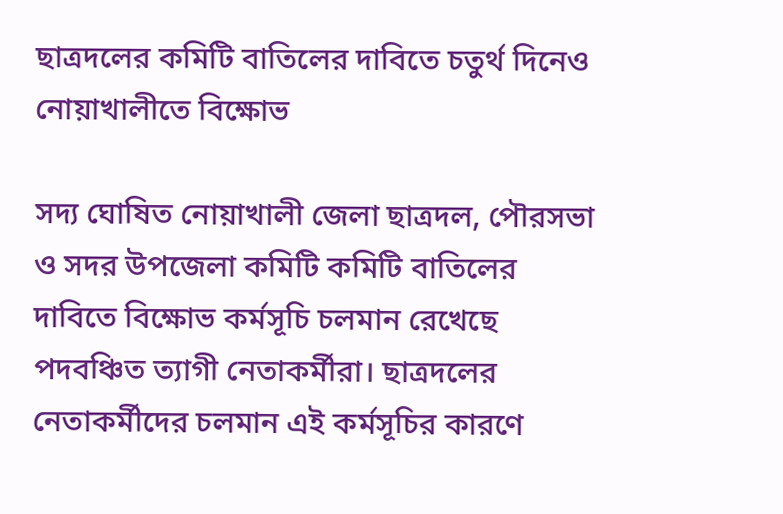ছাত্রদলের কমিটি বাতিলের দাবিতে চতুর্থ দিনেও নোয়াখালীতে বিক্ষোভ

সদ্য ঘোষিত নোয়াখালী জেলা ছাত্রদল, পৌরসভা ও সদর উপজেলা কমিটি কমিটি বাতিলের দাবিতে বিক্ষোভ কর্মসূচি চলমান রেখেছে পদবঞ্চিত ত্যাগী নেতাকর্মীরা। ছাত্রদলের নেতাকর্মীদের চলমান এই কর্মসূচির কারণে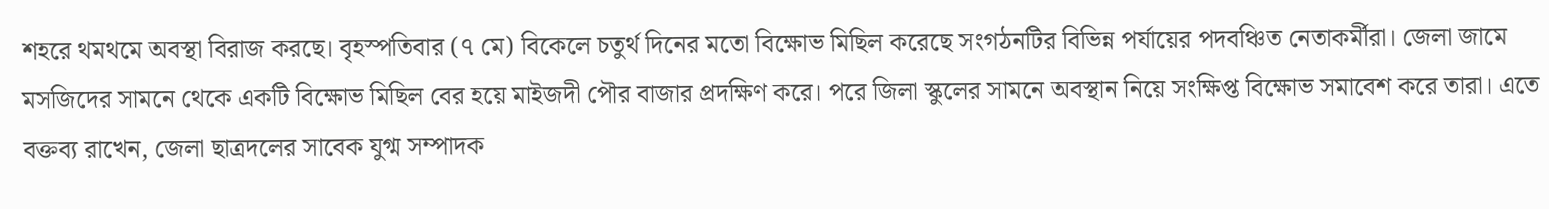শহরে থমথমে অবস্থা বিরাজ করছে। বৃহস্পতিবার (৭ মে) বিকেলে চতুর্থ দিনের মতো বিক্ষোভ মিছিল করেছে সংগঠনটির বিভিন্ন পর্যায়ের পদবঞ্চিত নেতাকর্মীরা। জেলা জামে মসজিদের সামনে থেকে একটি বিক্ষোভ মিছিল বের হয়ে মাইজদী পৌর বাজার প্রদক্ষিণ করে। পরে জিলা স্কুলের সামনে অবস্থান নিয়ে সংক্ষিপ্ত বিক্ষোভ সমাবেশ করে তারা। এতে বক্তব্য রাখেন, জেলা ছাত্রদলের সাবেক যুগ্ম সম্পাদক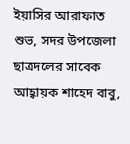ইয়াসির আরাফাত শুভ, সদর উপজেলা ছাত্রদলের সাবেক আহ্বায়ক শাহেদ বাবু,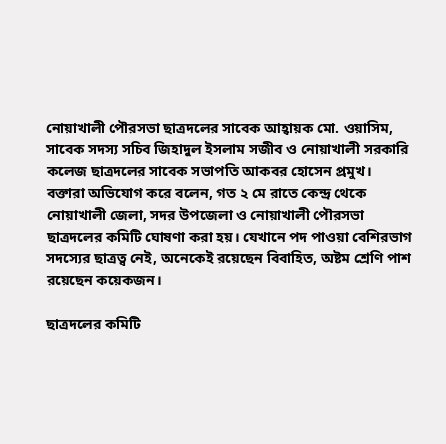নোয়াখালী পৌরসভা ছাত্রদলের সাবেক আহ্বায়ক মো. ওয়াসিম, সাবেক সদস্য সচিব জিহাদুল ইসলাম সজীব ও নোয়াখালী সরকারি কলেজ ছাত্রদলের সাবেক সভাপতি আকবর হোসেন প্রমুখ।   বক্তারা অভিযোগ করে বলেন, গত ২ মে রাতে কেন্দ্র থেকে নোয়াখালী জেলা, সদর উপজেলা ও নোয়াখালী পৌরসভা ছাত্রদলের কমিটি ঘোষণা করা হয়। যেখানে পদ পাওয়া বেশিরভাগ সদস্যের ছাত্রত্ব নেই, অনেকেই রয়েছেন বিবাহিত, অষ্টম শ্রেণি পাশ রয়েছেন কয়েকজন।

ছাত্রদলের কমিটি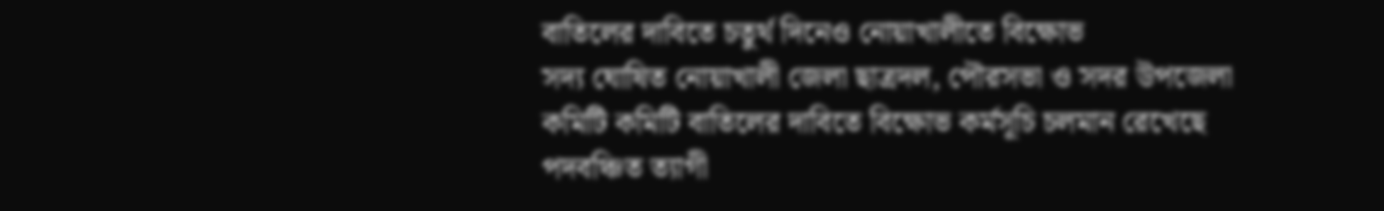বাতিলের দাবিতে চতুর্থ দিনেও নোয়াখালীতে বিক্ষোভ
সদ্য ঘোষিত নোয়াখালী জেলা ছাত্রদল, পৌরসভা ও সদর উপজেলা কমিটি কমিটি বাতিলের দাবিতে বিক্ষোভ কর্মসূচি চলমান রেখেছে পদবঞ্চিত ত্যাগী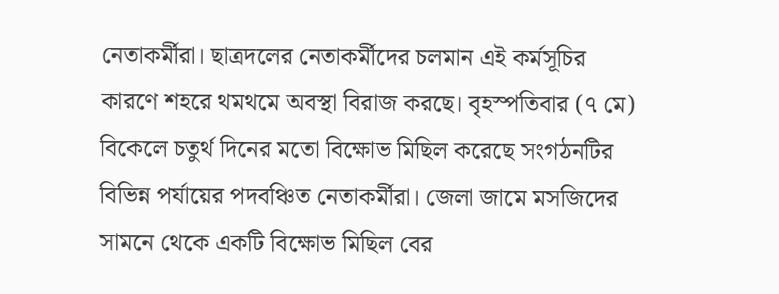নেতাকর্মীরা। ছাত্রদলের নেতাকর্মীদের চলমান এই কর্মসূচির কারণে শহরে থমথমে অবস্থা বিরাজ করছে। বৃহস্পতিবার (৭ মে) বিকেলে চতুর্থ দিনের মতো বিক্ষোভ মিছিল করেছে সংগঠনটির বিভিন্ন পর্যায়ের পদবঞ্চিত নেতাকর্মীরা। জেলা জামে মসজিদের সামনে থেকে একটি বিক্ষোভ মিছিল বের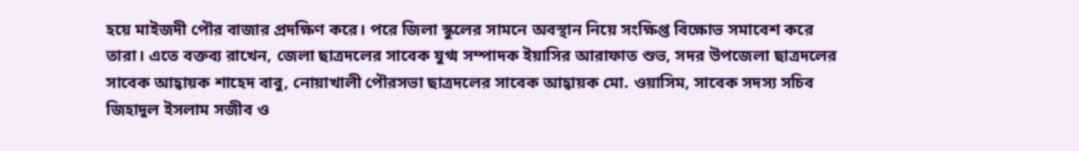হয়ে মাইজদী পৌর বাজার প্রদক্ষিণ করে। পরে জিলা স্কুলের সামনে অবস্থান নিয়ে সংক্ষিপ্ত বিক্ষোভ সমাবেশ করে তারা। এতে বক্তব্য রাখেন, জেলা ছাত্রদলের সাবেক যুগ্ম সম্পাদক ইয়াসির আরাফাত শুভ, সদর উপজেলা ছাত্রদলের সাবেক আহ্বায়ক শাহেদ বাবু, নোয়াখালী পৌরসভা ছাত্রদলের সাবেক আহ্বায়ক মো. ওয়াসিম, সাবেক সদস্য সচিব জিহাদুল ইসলাম সজীব ও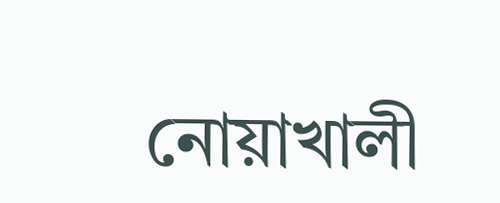নোয়াখালী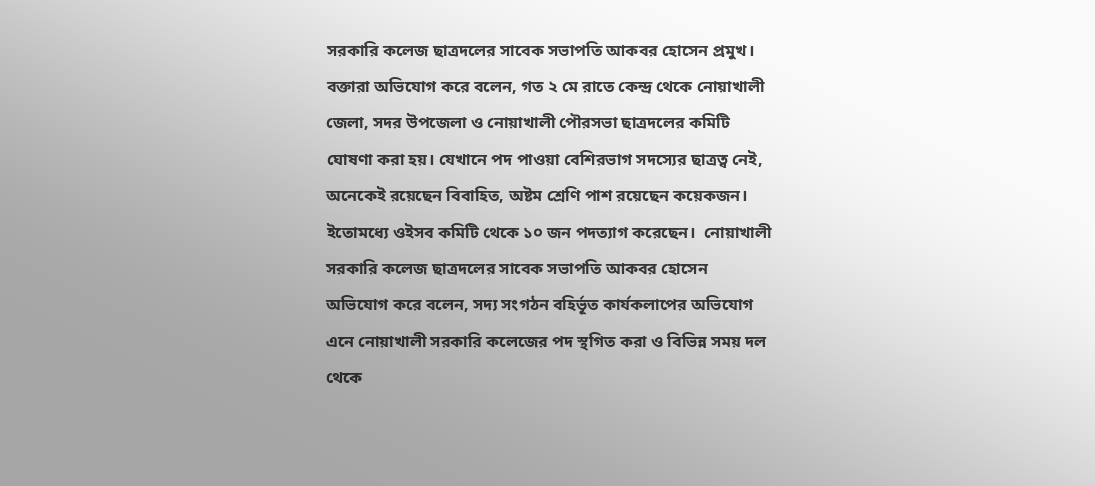সরকারি কলেজ ছাত্রদলের সাবেক সভাপতি আকবর হোসেন প্রমুখ।   বক্তারা অভিযোগ করে বলেন, গত ২ মে রাতে কেন্দ্র থেকে নোয়াখালী জেলা, সদর উপজেলা ও নোয়াখালী পৌরসভা ছাত্রদলের কমিটি ঘোষণা করা হয়। যেখানে পদ পাওয়া বেশিরভাগ সদস্যের ছাত্রত্ব নেই, অনেকেই রয়েছেন বিবাহিত, অষ্টম শ্রেণি পাশ রয়েছেন কয়েকজন। ইতোমধ্যে ওইসব কমিটি থেকে ১০ জন পদত্যাগ করেছেন।  নোয়াখালী সরকারি কলেজ ছাত্রদলের সাবেক সভাপতি আকবর হোসেন অভিযোগ করে বলেন, সদ্য সংগঠন বহির্ভূত কার্যকলাপের অভিযোগ এনে নোয়াখালী সরকারি কলেজের পদ স্থগিত করা ও বিভিন্ন সময় দল থেকে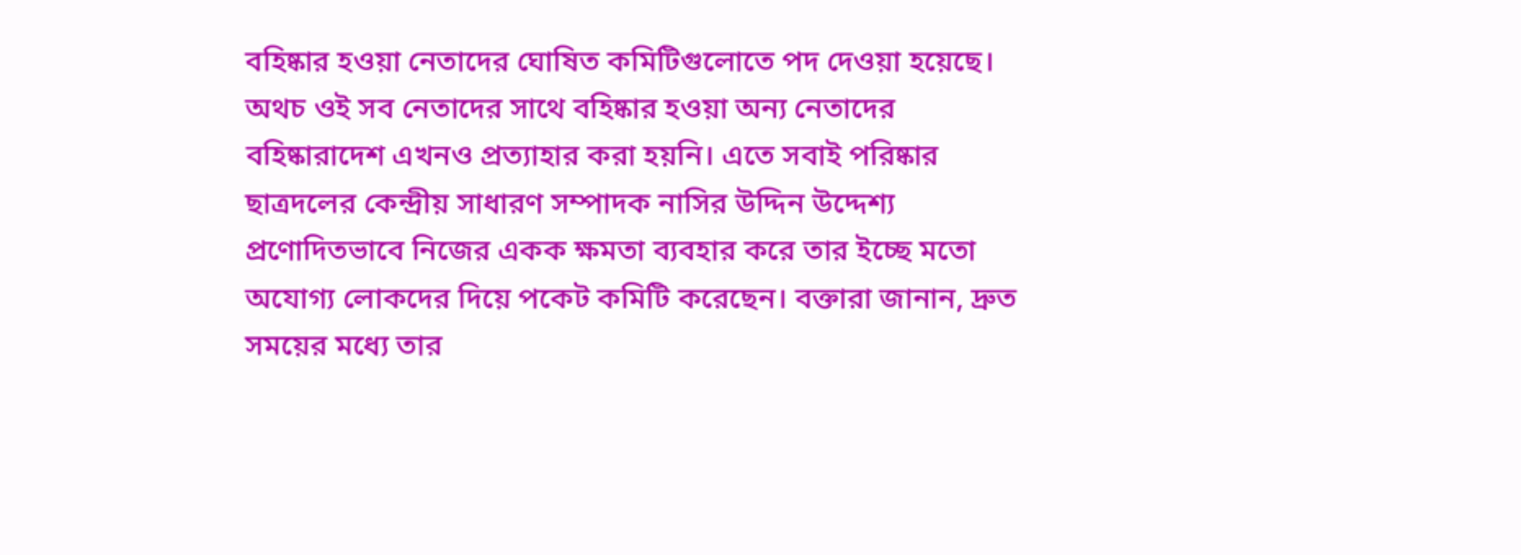বহিষ্কার হওয়া নেতাদের ঘোষিত কমিটিগুলোতে পদ দেওয়া হয়েছে। অথচ ওই সব নেতাদের সাথে বহিষ্কার হওয়া অন্য নেতাদের বহিষ্কারাদেশ এখনও প্রত্যাহার করা হয়নি। এতে সবাই পরিষ্কার ছাত্রদলের কেন্দ্রীয় সাধারণ সম্পাদক নাসির উদ্দিন উদ্দেশ্য প্রণোদিতভাবে নিজের একক ক্ষমতা ব্যবহার করে তার ইচ্ছে মতো অযোগ্য লোকদের দিয়ে পকেট কমিটি করেছেন। বক্তারা জানান, দ্রুত সময়ের মধ্যে তার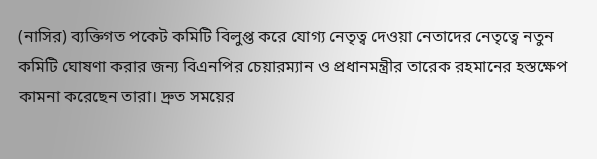(নাসির) ব্যক্তিগত পকেট কমিটি বিলুপ্ত করে যোগ্য নেতৃত্ব দেওয়া নেতাদের নেতৃত্বে নতুন কমিটি ঘোষণা করার জন্য বিএনপির চেয়ারম্যান ও প্রধানমন্ত্রীর তারেক রহমানের হস্তক্ষেপ কামনা করেছেন তারা। দ্রুত সময়ের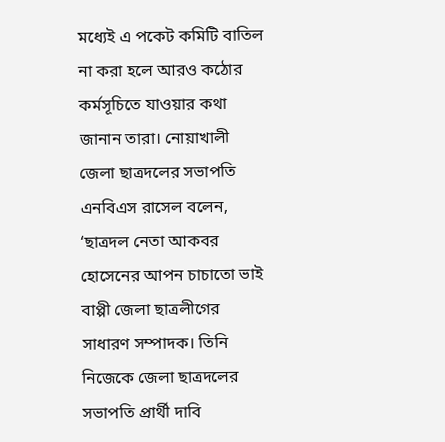মধ্যেই এ পকেট কমিটি বাতিল না করা হলে আরও কঠোর কর্মসূচিতে যাওয়ার কথা জানান তারা। নোয়াখালী জেলা ছাত্রদলের সভাপতি এনবিএস রাসেল বলেন, ‘ছাত্রদল নেতা আকবর হোসেনের আপন চাচাতো ভাই বাপ্পী জেলা ছাত্রলীগের সাধারণ সম্পাদক। তিনি নিজেকে জেলা ছাত্রদলের সভাপতি প্রার্থী দাবি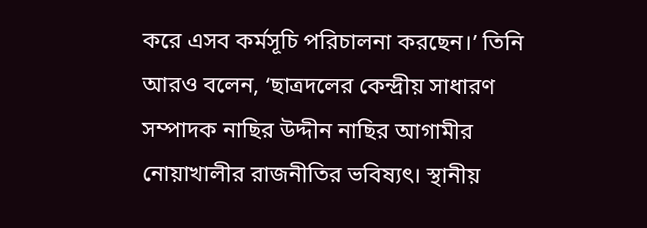করে এসব কর্মসূচি পরিচালনা করছেন।’ তিনি আরও বলেন, ‘ছাত্রদলের কেন্দ্রীয় সাধারণ সম্পাদক নাছির উদ্দীন নাছির আগামীর নোয়াখালীর রাজনীতির ভবিষ্যৎ। স্থানীয়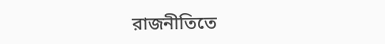রাজনীতিতে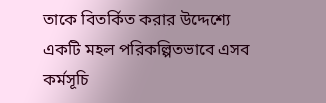তাকে বিতর্কিত করার উদ্দেশ্যে একটি মহল পরিকল্পিতভাবে এসব কর্মসূচি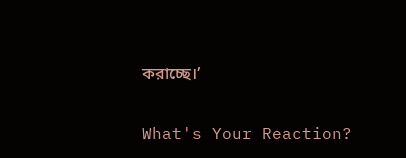করাচ্ছে।’

What's Your Reaction?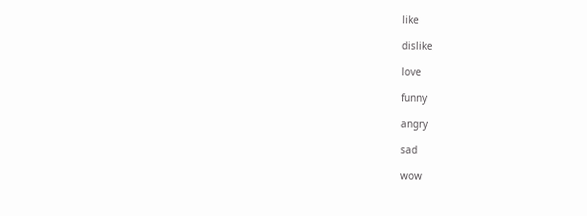like

dislike

love

funny

angry

sad

wow